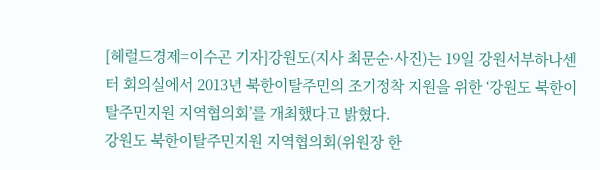[헤럴드경제=이수곤 기자]강원도(지사 최문순·사진)는 19일 강원서부하나센터 회의실에서 2013년 북한이탈주민의 조기정착 지원을 위한 ‘강원도 북한이탈주민지원 지역협의회’를 개최했다고 밝혔다.
강원도 북한이탈주민지원 지역협의회(위원장 한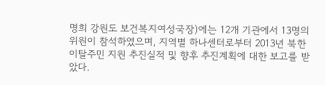명희 강원도 보건복지여성국장)에는 12개 기관에서 13명의 위원이 참석하였으며, 지역별 하나센터로부터 2013년 북한이탈주민 지원 추진실적 및 향후 추진계획에 대한 보고를 받았다.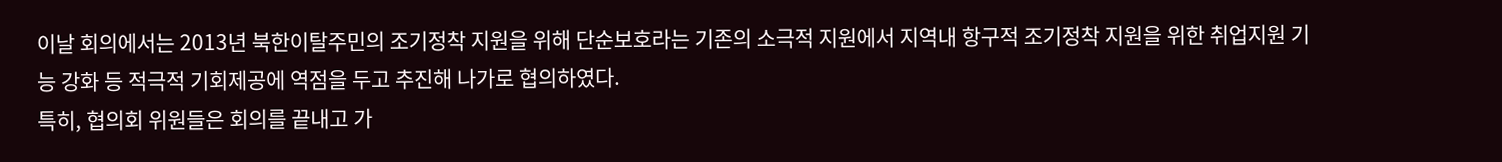이날 회의에서는 2013년 북한이탈주민의 조기정착 지원을 위해 단순보호라는 기존의 소극적 지원에서 지역내 항구적 조기정착 지원을 위한 취업지원 기능 강화 등 적극적 기회제공에 역점을 두고 추진해 나가로 협의하였다.
특히, 협의회 위원들은 회의를 끝내고 가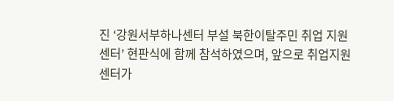진 ‘강원서부하나센터 부설 북한이탈주민 취업 지원센터’ 현판식에 함께 참석하였으며, 앞으로 취업지원센터가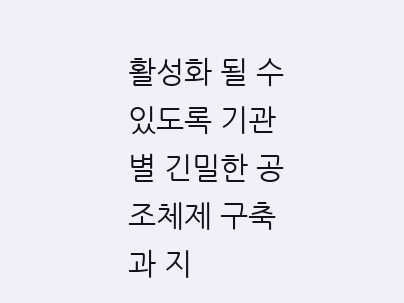활성화 될 수 있도록 기관별 긴밀한 공조체제 구축과 지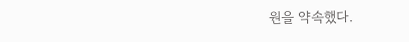원을 약속했다.